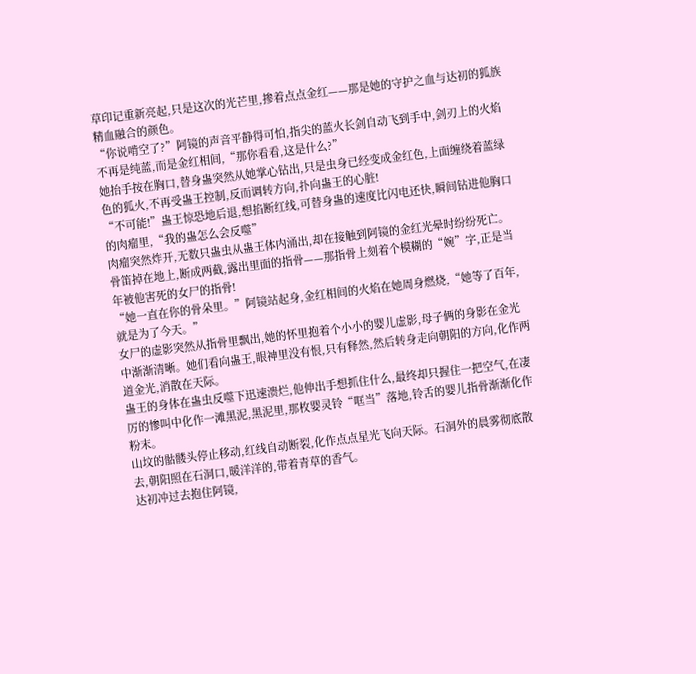草印记重新亮起,只是这次的光芒里,掺着点点金红——那是她的守护之血与达初的狐族精血融合的颜色。
“你说啃空了?”阿镜的声音平静得可怕,指尖的蓝火长剑自动飞到手中,剑刃上的火焰不再是纯蓝,而是金红相间,“那你看看,这是什么?”
她抬手按在胸口,替身蛊突然从她掌心钻出,只是虫身已经变成金红色,上面缠绕着蓝绿色的狐火,不再受蛊王控制,反而调转方向,扑向蛊王的心脏!
“不可能!”蛊王惊恐地后退,想掐断红线,可替身蛊的速度比闪电还快,瞬间钻进他胸口的肉瘤里,“我的蛊怎么会反噬”
肉瘤突然炸开,无数只蛊虫从蛊王体内涌出,却在接触到阿镜的金红光晕时纷纷死亡。骨笛掉在地上,断成两截,露出里面的指骨——那指骨上刻着个模糊的“婉”字,正是当年被他害死的女尸的指骨!
“她一直在你的骨朵里。”阿镜站起身,金红相间的火焰在她周身燃烧,“她等了百年,就是为了今天。”
女尸的虚影突然从指骨里飘出,她的怀里抱着个小小的婴儿虚影,母子俩的身影在金光中渐渐清晰。她们看向蛊王,眼神里没有恨,只有释然,然后转身走向朝阳的方向,化作两道金光,消散在天际。
蛊王的身体在蛊虫反噬下迅速溃烂,他伸出手想抓住什么,最终却只握住一把空气,在凄厉的惨叫中化作一滩黑泥,黑泥里,那枚婴灵铃“哐当”落地,铃舌的婴儿指骨渐渐化作粉末。
山坟的骷髅头停止移动,红线自动断裂,化作点点星光飞向天际。石洞外的晨雾彻底散去,朝阳照在石洞口,暖洋洋的,带着青草的香气。
达初冲过去抱住阿镜,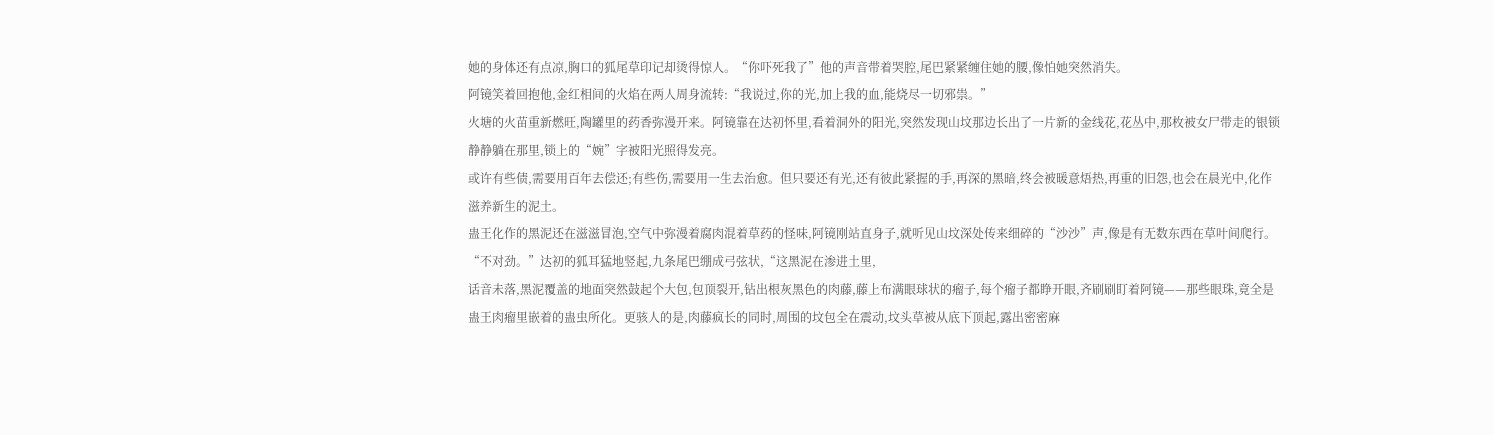她的身体还有点凉,胸口的狐尾草印记却烫得惊人。“你吓死我了”他的声音带着哭腔,尾巴紧紧缠住她的腰,像怕她突然消失。
阿镜笑着回抱他,金红相间的火焰在两人周身流转:“我说过,你的光,加上我的血,能烧尽一切邪祟。”
火塘的火苗重新燃旺,陶罐里的药香弥漫开来。阿镜靠在达初怀里,看着洞外的阳光,突然发现山坟那边长出了一片新的金线花,花丛中,那枚被女尸带走的银锁静静躺在那里,锁上的“婉”字被阳光照得发亮。
或许有些债,需要用百年去偿还;有些伤,需要用一生去治愈。但只要还有光,还有彼此紧握的手,再深的黑暗,终会被暖意焐热,再重的旧怨,也会在晨光中,化作滋养新生的泥土。
蛊王化作的黑泥还在滋滋冒泡,空气中弥漫着腐肉混着草药的怪味,阿镜刚站直身子,就听见山坟深处传来细碎的“沙沙”声,像是有无数东西在草叶间爬行。
“不对劲。”达初的狐耳猛地竖起,九条尾巴绷成弓弦状,“这黑泥在渗进土里,
话音未落,黑泥覆盖的地面突然鼓起个大包,包顶裂开,钻出根灰黑色的肉藤,藤上布满眼球状的瘤子,每个瘤子都睁开眼,齐刷刷盯着阿镜——那些眼珠,竟全是蛊王肉瘤里嵌着的蛊虫所化。更骇人的是,肉藤疯长的同时,周围的坟包全在震动,坟头草被从底下顶起,露出密密麻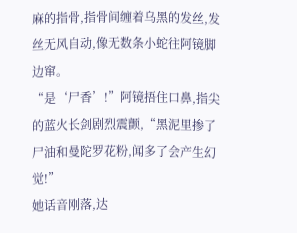麻的指骨,指骨间缠着乌黑的发丝,发丝无风自动,像无数条小蛇往阿镜脚边窜。
“是‘尸香’!”阿镜捂住口鼻,指尖的蓝火长剑剧烈震颤,“黑泥里掺了尸油和曼陀罗花粉,闻多了会产生幻觉!”
她话音刚落,达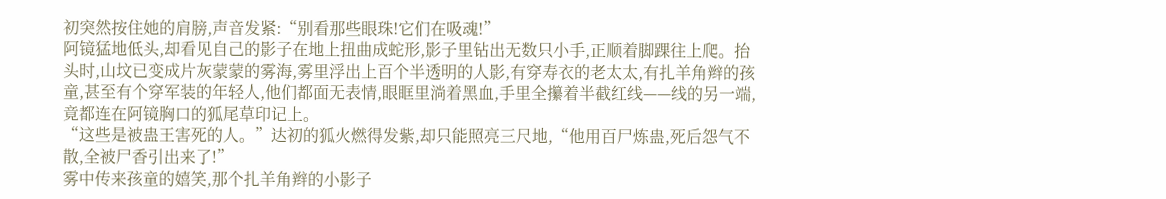初突然按住她的肩膀,声音发紧:“别看那些眼珠!它们在吸魂!”
阿镜猛地低头,却看见自己的影子在地上扭曲成蛇形,影子里钻出无数只小手,正顺着脚踝往上爬。抬头时,山坟已变成片灰蒙蒙的雾海,雾里浮出上百个半透明的人影,有穿寿衣的老太太,有扎羊角辫的孩童,甚至有个穿军装的年轻人,他们都面无表情,眼眶里淌着黑血,手里全攥着半截红线——线的另一端,竟都连在阿镜胸口的狐尾草印记上。
“这些是被蛊王害死的人。”达初的狐火燃得发紫,却只能照亮三尺地,“他用百尸炼蛊,死后怨气不散,全被尸香引出来了!”
雾中传来孩童的嬉笑,那个扎羊角辫的小影子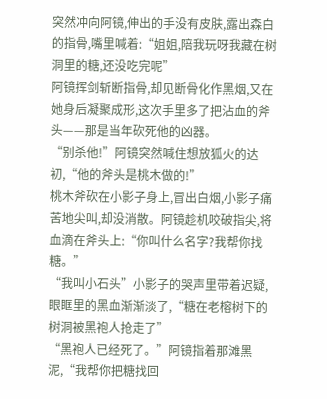突然冲向阿镜,伸出的手没有皮肤,露出森白的指骨,嘴里喊着:“姐姐,陪我玩呀我藏在树洞里的糖,还没吃完呢”
阿镜挥剑斩断指骨,却见断骨化作黑烟,又在她身后凝聚成形,这次手里多了把沾血的斧头——那是当年砍死他的凶器。
“别杀他!”阿镜突然喊住想放狐火的达初,“他的斧头是桃木做的!”
桃木斧砍在小影子身上,冒出白烟,小影子痛苦地尖叫,却没消散。阿镜趁机咬破指尖,将血滴在斧头上:“你叫什么名字?我帮你找糖。”
“我叫小石头”小影子的哭声里带着迟疑,眼眶里的黑血渐渐淡了,“糖在老榕树下的树洞被黑袍人抢走了”
“黑袍人已经死了。”阿镜指着那滩黑泥,“我帮你把糖找回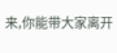来,你能带大家离开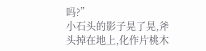吗?”
小石头的影子晃了晃,斧头掉在地上,化作片桃木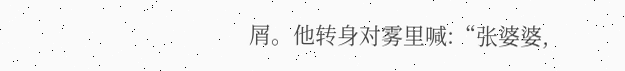屑。他转身对雾里喊:“张婆婆,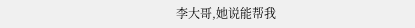李大哥,她说能帮我